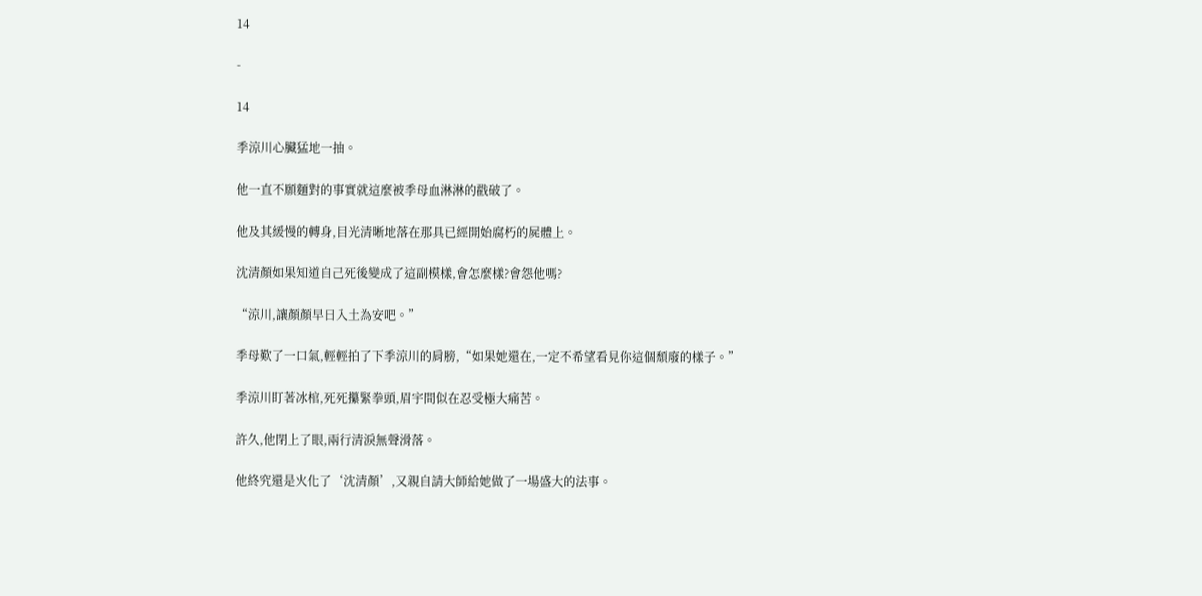14

-

14

季涼川心臟猛地一抽。

他一直不願麵對的事實就這麼被季母血淋淋的戳破了。

他及其緩慢的轉身,目光清晰地落在那具已經開始腐朽的屍體上。

沈清顏如果知道自己死後變成了這副模樣,會怎麼樣?會怨他嗎?

“涼川,讓顏顏早日入土為安吧。”

季母歎了一口氣,輕輕拍了下季涼川的肩膀,“如果她還在,一定不希望看見你這個頹廢的樣子。”

季涼川盯著冰棺,死死攥緊拳頭,眉宇間似在忍受極大痛苦。

許久,他閉上了眼,兩行清淚無聲滑落。

他終究還是火化了‘沈清顏’,又親自請大師給她做了一場盛大的法事。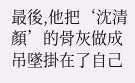最後,他把‘沈清顏’的骨灰做成吊墜掛在了自己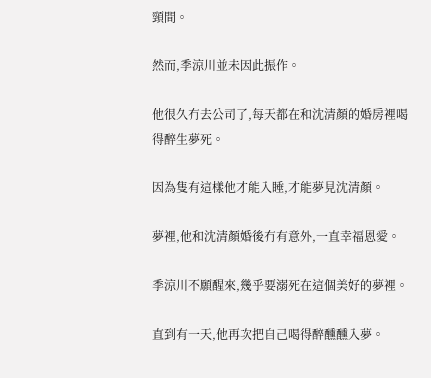頸間。

然而,季涼川並未因此振作。

他很久冇去公司了,每天都在和沈清顏的婚房裡喝得醉生夢死。

因為隻有這樣他才能入睡,才能夢見沈清顏。

夢裡,他和沈清顏婚後冇有意外,一直幸福恩愛。

季涼川不願醒來,幾乎要溺死在這個美好的夢裡。

直到有一天,他再次把自己喝得醉醺醺入夢。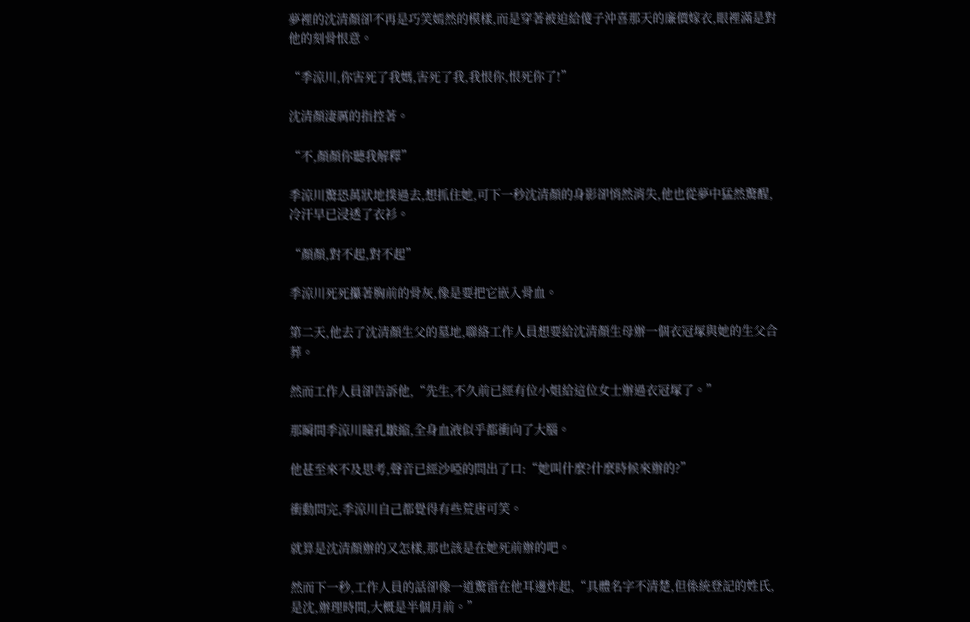夢裡的沈清顏卻不再是巧笑嫣然的模樣,而是穿著被迫給傻子沖喜那天的廉價嫁衣,眼裡滿是對他的刻骨恨意。

“季涼川,你害死了我媽,害死了我,我恨你,恨死你了!”

沈清顏淒厲的指控著。

“不,顏顏你聽我解釋”

季涼川驚恐萬狀地撲過去,想抓住她,可下一秒沈清顏的身影卻悄然消失,他也從夢中猛然驚醒,冷汗早已浸透了衣衫。

“顏顏,對不起,對不起”

季涼川死死攥著胸前的骨灰,像是要把它嵌入骨血。

第二天,他去了沈清顏生父的墓地,聯絡工作人員想要給沈清顏生母辦一個衣冠塚與她的生父合葬。

然而工作人員卻告訴他,“先生,不久前已經有位小姐給這位女士辦過衣冠塚了。”

那瞬間季涼川瞳孔皺縮,全身血液似乎都衝向了大腦。

他甚至來不及思考,聲音已經沙啞的問出了口:“她叫什麼?什麼時候來辦的?”

衝動問完,季涼川自己都覺得有些荒唐可笑。

就算是沈清顏辦的又怎樣,那也該是在她死前辦的吧。

然而下一秒,工作人員的話卻像一道驚雷在他耳邊炸起,“具體名字不清楚,但係統登記的姓氏,是沈,辦理時間,大概是半個月前。”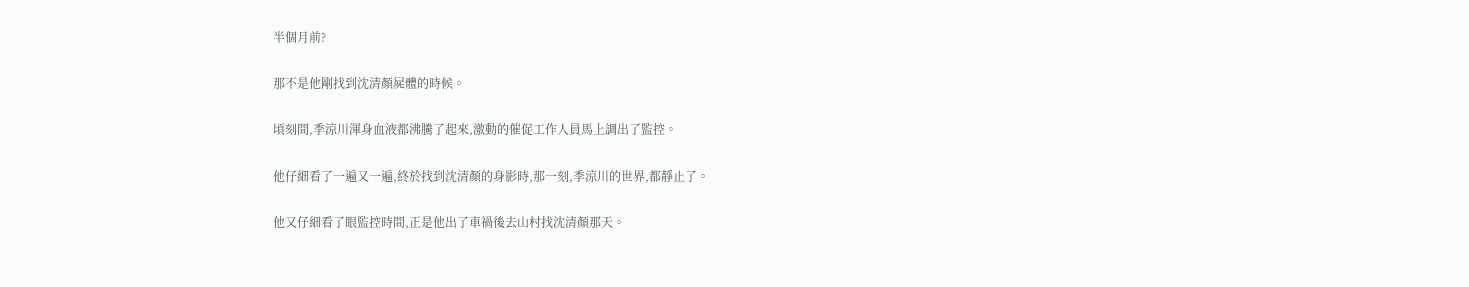半個月前?

那不是他剛找到沈清顏屍體的時候。

頃刻間,季涼川渾身血液都沸騰了起來,激動的催促工作人員馬上調出了監控。

他仔細看了一遍又一遍,終於找到沈清顏的身影時,那一刻,季涼川的世界,都靜止了。

他又仔細看了眼監控時間,正是他出了車禍後去山村找沈清顏那天。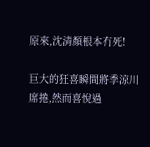原來,沈清顏根本冇死!

巨大的狂喜瞬間將季涼川席捲,然而喜悅過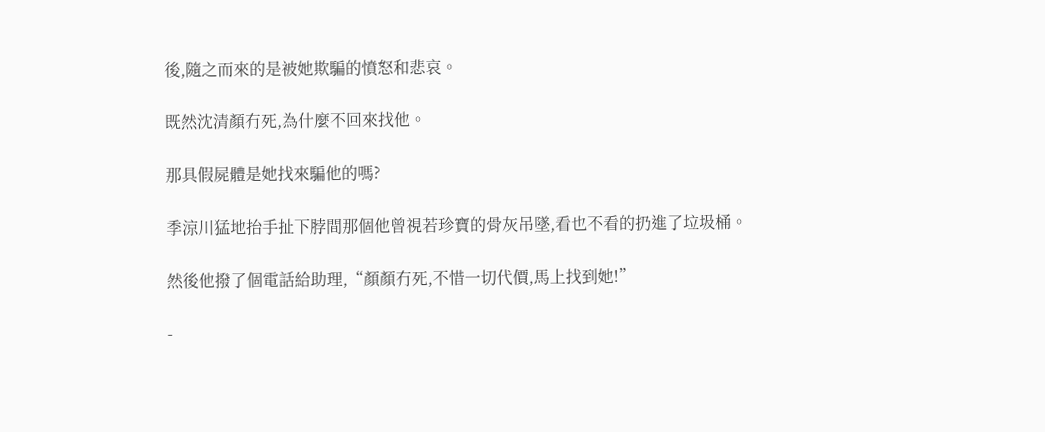後,隨之而來的是被她欺騙的憤怒和悲哀。

既然沈清顏冇死,為什麼不回來找他。

那具假屍體是她找來騙他的嗎?

季涼川猛地抬手扯下脖間那個他曾視若珍寶的骨灰吊墜,看也不看的扔進了垃圾桶。

然後他撥了個電話給助理,“顏顏冇死,不惜一切代價,馬上找到她!”

-